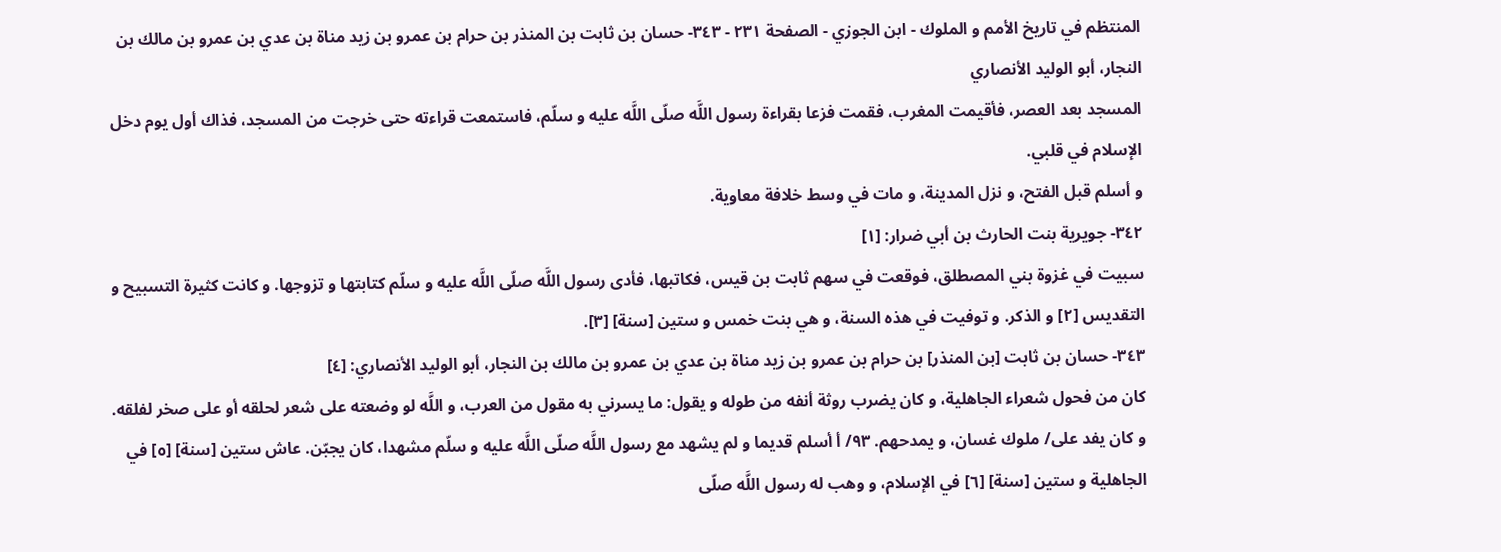المنتظم في تاريخ الأمم و الملوك - ابن الجوزي - الصفحة ٢٣١ - ٣٤٣- حسان بن ثابت بن المنذر بن حرام بن عمرو بن زيد مناة بن عدي بن عمرو بن مالك بن النجار، أبو الوليد الأنصاري
المسجد بعد العصر، فأقيمت المغرب، فقمت فزعا بقراءة رسول اللَّه صلّى اللَّه عليه و سلّم، فاستمعت قراءته حتى خرجت من المسجد، فذاك أول يوم دخل الإسلام في قلبي.
و أسلم قبل الفتح، و نزل المدينة، و مات في وسط خلافة معاوية.
٣٤٢- جويرية بنت الحارث بن أبي ضرار: [١]
سبيت في غزوة بني المصطلق، فوقعت في سهم ثابت بن قيس، فكاتبها، فأدى رسول اللَّه صلّى اللَّه عليه و سلّم كتابتها و تزوجها. و كانت كثيرة التسبيح و التقديس [٢] و الذكر. و توفيت في هذه السنة، و هي بنت خمس و ستين [سنة] [٣].
٣٤٣- حسان بن ثابت [بن المنذر] بن حرام بن عمرو بن زيد مناة بن عدي بن عمرو بن مالك بن النجار، أبو الوليد الأنصاري: [٤]
كان من فحول شعراء الجاهلية، و كان يضرب روثة أنفه من طوله و يقول: ما يسرني به مقول من العرب، و اللَّه لو وضعته على شعر لحلقه أو على صخر لفلقه. و كان يفد على/ ملوك غسان، و يمدحهم. ٩٣/ أ أسلم قديما و لم يشهد مع رسول اللَّه صلّى اللَّه عليه و سلّم مشهدا، كان يجبّن. عاش ستين [سنة] [٥] في الجاهلية و ستين [سنة] [٦] في الإسلام، و وهب له رسول اللَّه صلّى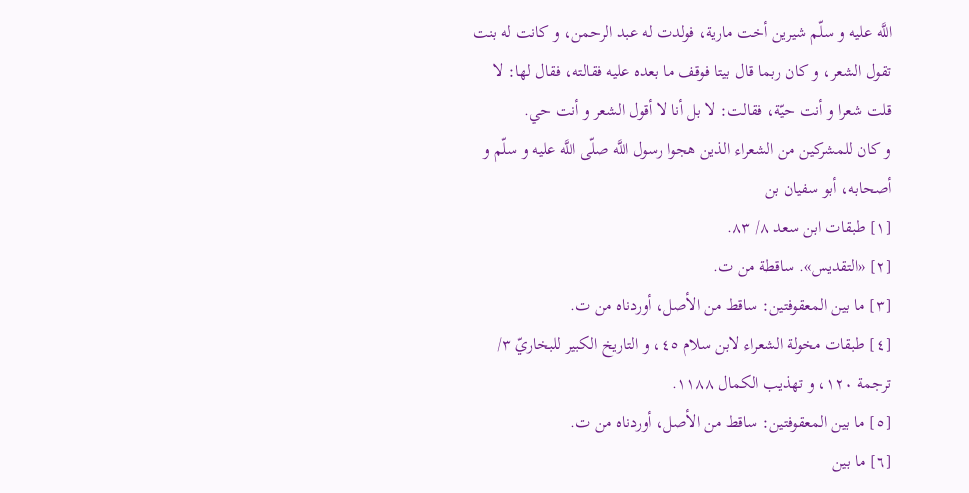اللَّه عليه و سلّم شيرين أخت مارية، فولدت له عبد الرحمن، و كانت له بنت تقول الشعر، و كان ربما قال بيتا فوقف ما بعده عليه فقالته، فقال لها: لا قلت شعرا و أنت حيّة، فقالت: لا بل أنا لا أقول الشعر و أنت حي.
و كان للمشركين من الشعراء الذين هجوا رسول اللَّه صلّى اللَّه عليه و سلّم و أصحابه، أبو سفيان بن
[١] طبقات ابن سعد ٨/ ٨٣.
[٢] «التقديس». ساقطة من ت.
[٣] ما بين المعقوفتين: ساقط من الأصل، أوردناه من ت.
[٤] طبقات مخولة الشعراء لابن سلام ٤٥، و التاريخ الكبير للبخاريّ ٣/ ترجمة ١٢٠، و تهذيب الكمال ١١٨٨.
[٥] ما بين المعقوفتين: ساقط من الأصل، أوردناه من ت.
[٦] ما بين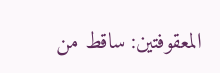المعقوفتين: ساقط من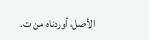الأصل، أوردناه من ت.